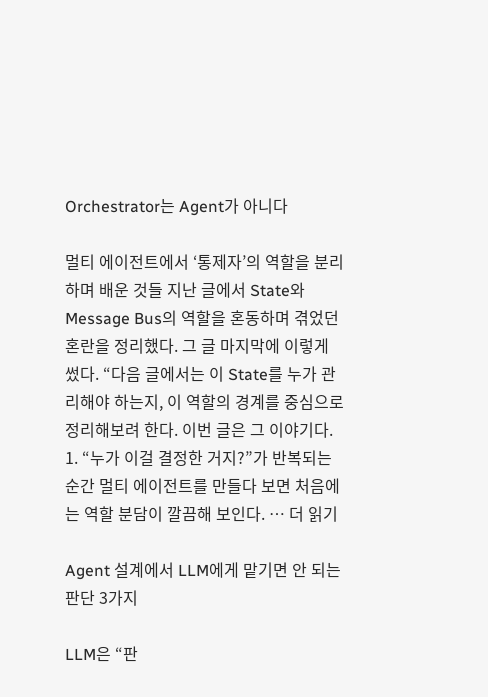Orchestrator는 Agent가 아니다

멀티 에이전트에서 ‘통제자’의 역할을 분리하며 배운 것들 지난 글에서 State와 Message Bus의 역할을 혼동하며 겪었던 혼란을 정리했다. 그 글 마지막에 이렇게 썼다. “다음 글에서는 이 State를 누가 관리해야 하는지, 이 역할의 경계를 중심으로 정리해보려 한다. 이번 글은 그 이야기다. 1. “누가 이걸 결정한 거지?”가 반복되는 순간 멀티 에이전트를 만들다 보면 처음에는 역할 분담이 깔끔해 보인다. … 더 읽기

Agent 설계에서 LLM에게 맡기면 안 되는 판단 3가지

LLM은 “판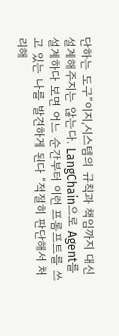단하는 도구”이지,시스템의 규칙과 책임까지 대신 설계해주지는 않는다. LangChain으로 Agent를 설계하다 보면 어느 순간부터 이런 프롬프트를 쓰고 있는 나를 발견하게 된다 “적절히 판단해서 처리해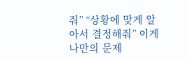줘” “상황에 맞게 알아서 결정해줘” 이게 나만의 문제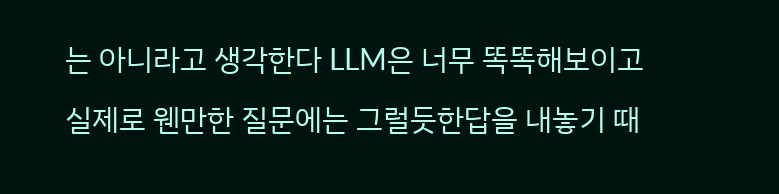는 아니라고 생각한다 LLM은 너무 똑똑해보이고 실제로 웬만한 질문에는 그럴듯한답을 내놓기 때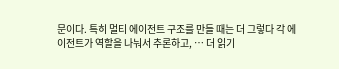문이다. 특히 멀티 에이전트 구조를 만들 때는 더 그렇다 각 에이전트가 역할을 나눠서 추론하고, … 더 읽기